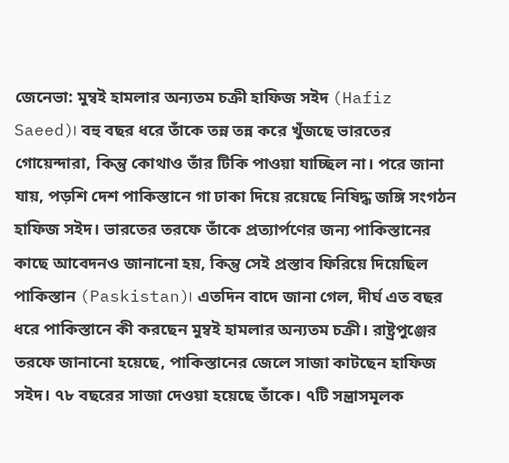জেনেভা: মুম্বই হামলার অন্যতম চক্রী হাফিজ সইদ (Hafiz Saeed)। বহু বছর ধরে তাঁকে তন্ন তন্ন করে খুঁজছে ভারতের গোয়েন্দারা, কিন্তু কোথাও তাঁর টিকি পাওয়া যাচ্ছিল না। পরে জানা যায়, পড়শি দেশ পাকিস্তানে গা ঢাকা দিয়ে রয়েছে নিষিদ্ধ জঙ্গি সংগঠন হাফিজ সইদ। ভারতের তরফে তাঁকে প্রত্যার্পণের জন্য পাকিস্তানের কাছে আবেদনও জানানো হয়, কিন্তু সেই প্রস্তাব ফিরিয়ে দিয়েছিল পাকিস্তান (Paskistan)। এতদিন বাদে জানা গেল, দীর্ঘ এত বছর ধরে পাকিস্তানে কী করছেন মুম্বই হামলার অন্যতম চক্রী। রাষ্ট্রপুঞ্জের তরফে জানানো হয়েছে, পাকিস্তানের জেলে সাজা কাটছেন হাফিজ সইদ। ৭৮ বছরের সাজা দেওয়া হয়েছে তাঁকে। ৭টি সন্ত্রাসমূলক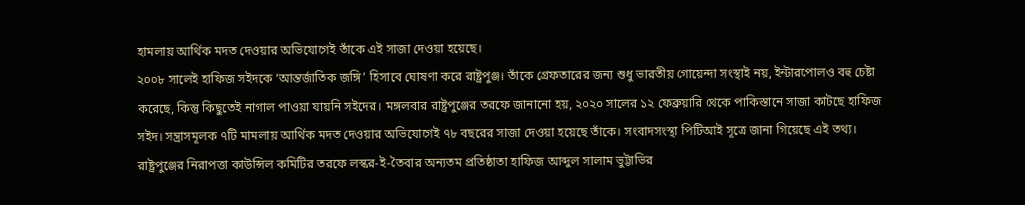হামলায় আর্থিক মদত দেওয়ার অভিযোগেই তাঁকে এই সাজা দেওয়া হয়েছে।
২০০৮ সালেই হাফিজ সইদকে ‘আন্তর্জাতিক জঙ্গি’ হিসাবে ঘোষণা করে রাষ্ট্রপুঞ্জ। তাঁকে গ্রেফতারের জন্য শুধু ভারতীয় গোয়েন্দা সংস্থাই নয়, ইন্টারপোলও বহু চেষ্টা করেছে, কিন্তু কিছুতেই নাগাল পাওয়া যায়নি সইদের। মঙ্গলবার রাষ্ট্রপুঞ্জের তরফে জানানো হয়, ২০২০ সালের ১২ ফেব্রুয়ারি থেকে পাকিস্তানে সাজা কাটছে হাফিজ সইদ। সন্ত্রাসমূলক ৭টি মামলায় আর্থিক মদত দেওয়ার অভিযোগেই ৭৮ বছরের সাজা দেওয়া হয়েছে তাঁকে। সংবাদসংস্থা পিটিআই সূত্রে জানা গিয়েছে এই তথ্য।
রাষ্ট্রপুঞ্জের নিরাপত্তা কাউন্সিল কমিটির তরফে লস্কর-ই-তৈবার অন্যতম প্রতিষ্ঠাতা হাফিজ আব্দুল সালাম ভুট্টাভির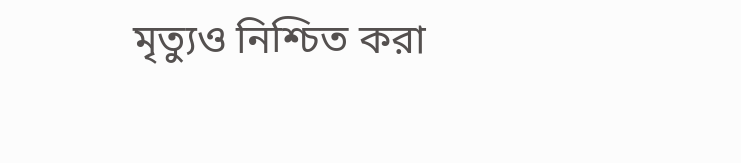মৃত্যুও নিশ্চিত করা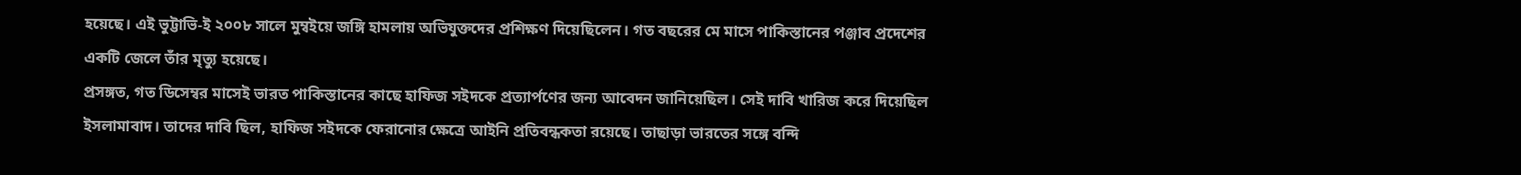হয়েছে। এই ভুট্টাভি-ই ২০০৮ সালে মুম্বইয়ে জঙ্গি হামলায় অভিযুক্তদের প্রশিক্ষণ দিয়েছিলেন। গত বছরের মে মাসে পাকিস্তানের পঞ্জাব প্রদেশের একটি জেলে তাঁর মৃত্যু হয়েছে।
প্রসঙ্গত, গত ডিসেম্বর মাসেই ভারত পাকিস্তানের কাছে হাফিজ সইদকে প্রত্যার্পণের জন্য আবেদন জানিয়েছিল। সেই দাবি খারিজ করে দিয়েছিল ইসলামাবাদ। তাদের দাবি ছিল, হাফিজ সইদকে ফেরানোর ক্ষেত্রে আইনি প্রতিবন্ধকতা রয়েছে। তাছাড়া ভারতের সঙ্গে বন্দি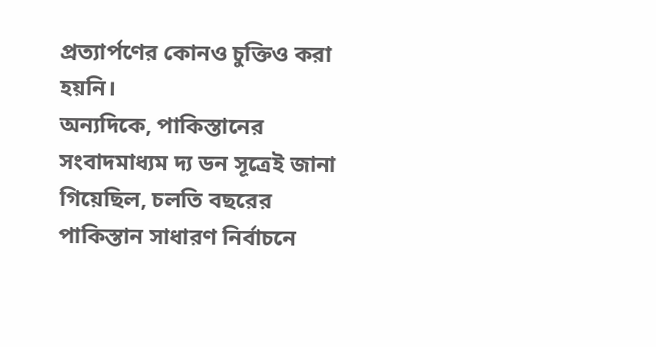প্রত্যার্পণের কোনও চুক্তিও করা হয়নি।
অন্যদিকে, পাকিস্তানের সংবাদমাধ্যম দ্য ডন সূত্রেই জানা গিয়েছিল, চলতি বছরের পাকিস্তান সাধারণ নির্বাচনে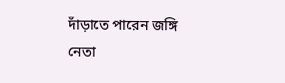দাঁড়াতে পারেন জঙ্গি নেতা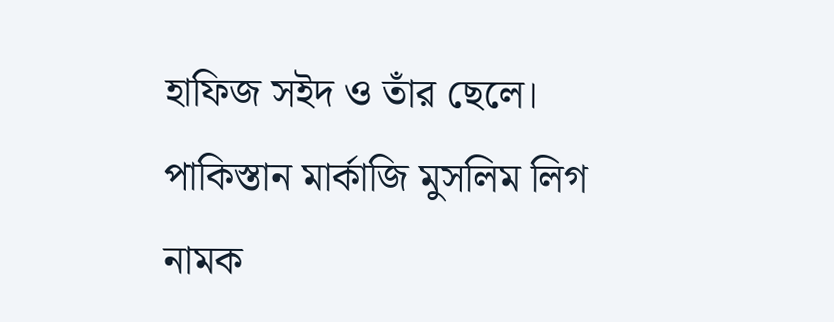হাফিজ সইদ ও তাঁর ছেলে। পাকিস্তান মার্কাজি মুসলিম লিগ নামক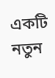একটি নতুন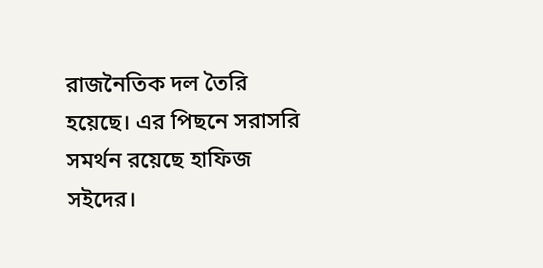রাজনৈতিক দল তৈরি হয়েছে। এর পিছনে সরাসরি সমর্থন রয়েছে হাফিজ সইদের।